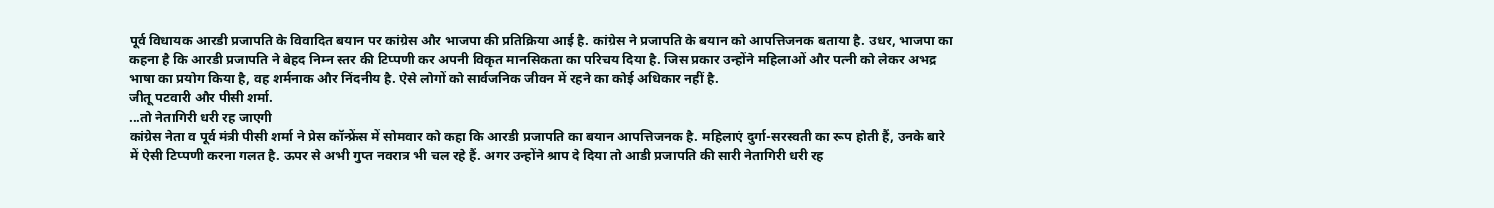पूर्व विधायक आरडी प्रजापति के विवादित बयान पर कांग्रेस और भाजपा की प्रतिक्रिया आई है. कांग्रेस ने प्रजापति के बयान को आपत्तिजनक बताया है. उधर, भाजपा का कहना है कि आरडी प्रजापति ने बेहद निम्न स्तर की टिप्पणी कर अपनी विकृत मानसिकता का परिचय दिया है. जिस प्रकार उन्होंने महिलाओं और पत्नी को लेकर अभद्र भाषा का प्रयोग किया है, वह शर्मनाक और निंदनीय है. ऐसे लोगों को सार्वजनिक जीवन में रहने का कोई अधिकार नहीं है.
जीतू पटवारी और पीसी शर्मा.
...तो नेतागिरी धरी रह जाएगी
कांग्रेस नेता व पूर्व मंत्री पीसी शर्मा ने प्रेस कॉन्फ्रेंस में सोमवार को कहा कि आरडी प्रजापति का बयान आपत्तिजनक है. महिलाएं दुर्गा-सरस्वती का रूप होती हैं, उनके बारे में ऐसी टिप्पणी करना गलत है. ऊपर से अभी गुप्त नवरात्र भी चल रहे हैं. अगर उन्होंने श्राप दे दिया तो आडी प्रजापति की सारी नेतागिरी धरी रह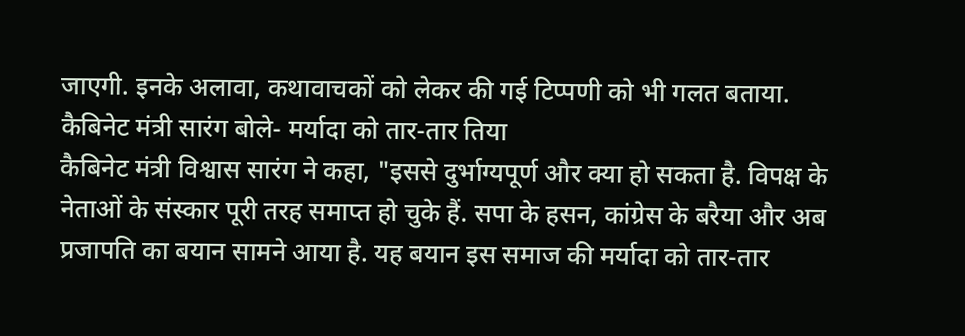जाएगी. इनके अलावा, कथावाचकों को लेकर की गई टिप्पणी को भी गलत बताया.
कैबिनेट मंत्री सारंग बोले- मर्यादा को तार-तार तिया
कैबिनेट मंत्री विश्वास सारंग ने कहा, "इससे दुर्भाग्यपूर्ण और क्या हो सकता है. विपक्ष के नेताओं के संस्कार पूरी तरह समाप्त हो चुके हैं. सपा के हसन, कांग्रेस के बरैया और अब प्रजापति का बयान सामने आया है. यह बयान इस समाज की मर्यादा को तार-तार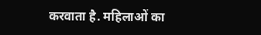करवाता है. महिलाओं का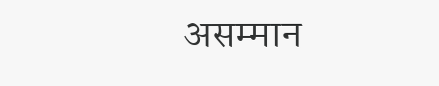असम्मान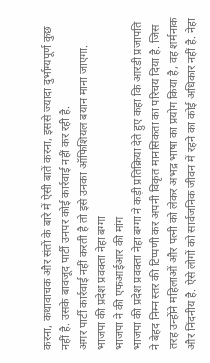करना, कथावाचक और संतों के बारे में ऐसी बातें करना, इससे ज्यादा दुर्भाग्यपूर्ण कुछ नहीं है. उसके बावजूद पार्टी उनपर कोई कार्रवाई नहीं कर रही है.
अगर पार्टी कार्रवाई नहीं करती है तो इसे उनका ऑफिशियल बयान माना जाएगा.
भाजपा की प्रदेश प्रवक्ता नेहा बग्गा
भाजपा ने की एफआईआर की मांग
भाजपा की प्रदेश प्रवक्ता नेहा बग्गा ने कड़ी प्रतिक्रिया देते हुए कहा कि आरडी प्रजापति ने बेहद निम्न स्तर की टिप्पणी कर अपनी विकृत मानसिकता का परिचय दिया है. जिस तरह उन्होंने महिलाओं और पत्नी को लेकर अभद्र भाषा का प्रयोग किया है, वह शर्मनाक और निंदनीय है. ऐसे लोगों को सार्वजनिक जीवन में रहने का कोई अधिकार नहीं है. नेहा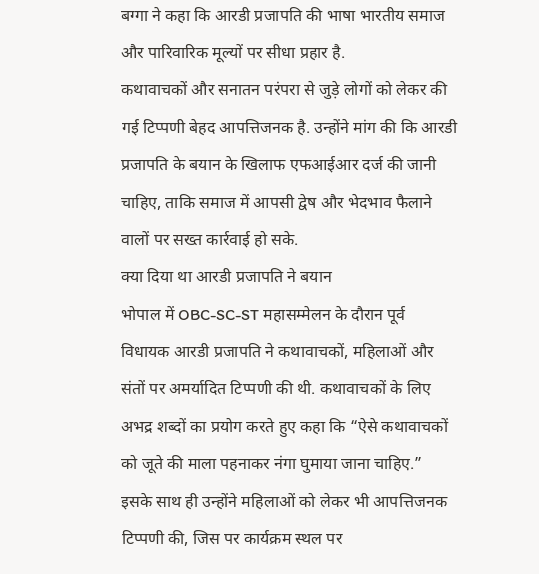बग्गा ने कहा कि आरडी प्रजापति की भाषा भारतीय समाज और पारिवारिक मूल्यों पर सीधा प्रहार है.
कथावाचकों और सनातन परंपरा से जुड़े लोगों को लेकर की गई टिप्पणी बेहद आपत्तिजनक है. उन्होंने मांग की कि आरडी प्रजापति के बयान के खिलाफ एफआईआर दर्ज की जानी चाहिए, ताकि समाज में आपसी द्वेष और भेदभाव फैलाने वालों पर सख्त कार्रवाई हो सके.
क्या दिया था आरडी प्रजापति ने बयान
भोपाल में OBC-SC-ST महासम्मेलन के दौरान पूर्व विधायक आरडी प्रजापति ने कथावाचकों, महिलाओं और संतों पर अमर्यादित टिप्पणी की थी. कथावाचकों के लिए अभद्र शब्दों का प्रयोग करते हुए कहा कि “ऐसे कथावाचकों को जूते की माला पहनाकर नंगा घुमाया जाना चाहिए.” इसके साथ ही उन्होंने महिलाओं को लेकर भी आपत्तिजनक टिप्पणी की, जिस पर कार्यक्रम स्थल पर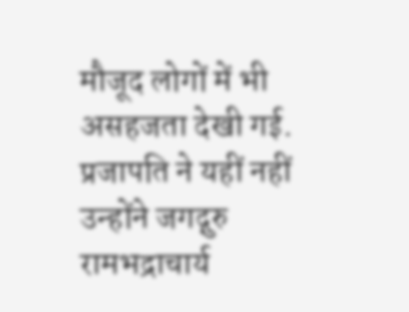मौजूद लोगों में भी असहजता देखी गई. प्रजापति ने यहीं नहीं उन्होंने जगद्गुरु रामभद्राचार्य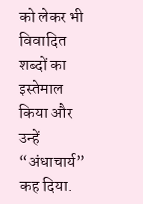को लेकर भी विवादित शब्दों का इस्तेमाल किया और उन्हें “अंधाचार्य” कह दिया.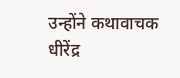उन्होंने कथावाचक धीरेंद्र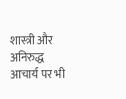शास्त्री और अनिरुद्ध आचार्य पर भी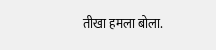तीखा हमला बोला.